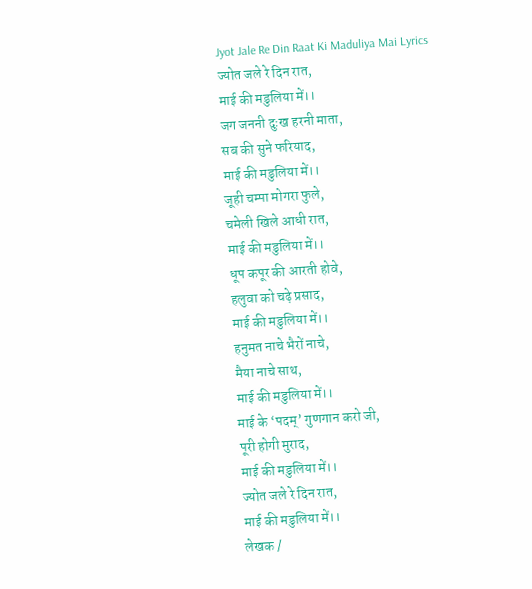Jyot Jale Re Din Raat Ki Maduliya Mai Lyrics
ज्योत जले रे दिन रात,
माई की मडुलिया में।।
जग जननी दुःख हरनी माता,
सब की सुने फरियाद,
माई की मडुलिया में।।
जूही चम्पा मोगरा फुले,
चमेली खिले आधी रात,
माई की मडुलिया में।।
धूप कपूर की आरती होवे,
हलुवा को चढ़े प्रसाद,
माई की मडुलिया में।।
हनुमत नाचे भैरों नाचे,
मैया नाचे साथ,
माई की मडुलिया में।।
माई के ‘पदम्’ गुणगान करो जी,
पूरी होगी मुराद,
माई की मडुलिया में।।
ज्योत जले रे दिन रात,
माई की मडुलिया में।।
लेखक /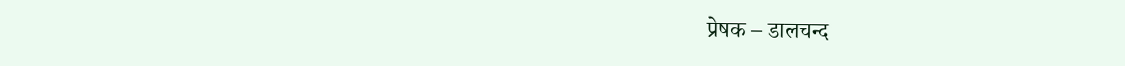प्रेषक – डालचन्द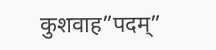कुशवाह”पदम्”